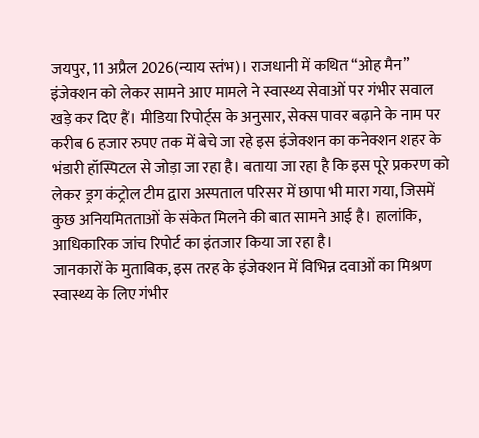जयपुर, 11 अप्रैल 2026(न्याय स्तंभ)। राजधानी में कथित “ओह मैन” इंजेक्शन को लेकर सामने आए मामले ने स्वास्थ्य सेवाओं पर गंभीर सवाल खड़े कर दिए हैं। मीडिया रिपोर्ट्स के अनुसार, सेक्स पावर बढ़ाने के नाम पर करीब 6 हजार रुपए तक में बेचे जा रहे इस इंजेक्शन का कनेक्शन शहर के भंडारी हॉस्पिटल से जोड़ा जा रहा है। बताया जा रहा है कि इस पूरे प्रकरण को लेकर ड्रग कंट्रोल टीम द्वारा अस्पताल परिसर में छापा भी मारा गया, जिसमें कुछ अनियमितताओं के संकेत मिलने की बात सामने आई है। हालांकि, आधिकारिक जांच रिपोर्ट का इंतजार किया जा रहा है।
जानकारों के मुताबिक, इस तरह के इंजेक्शन में विभिन्न दवाओं का मिश्रण स्वास्थ्य के लिए गंभीर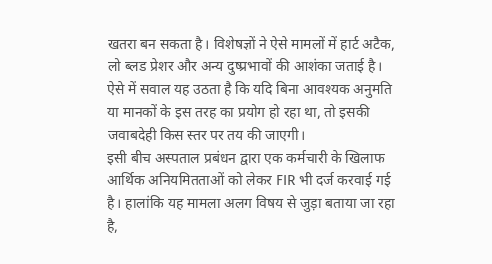खतरा बन सकता है। विशेषज्ञों ने ऐसे मामलों में हार्ट अटैक, लो ब्लड प्रेशर और अन्य दुष्प्रभावों की आशंका जताई है। ऐसे में सवाल यह उठता है कि यदि बिना आवश्यक अनुमति या मानकों के इस तरह का प्रयोग हो रहा था, तो इसकी जवाबदेही किस स्तर पर तय की जाएगी।
इसी बीच अस्पताल प्रबंधन द्वारा एक कर्मचारी के खिलाफ आर्थिक अनियमितताओं को लेकर FIR भी दर्ज करवाई गई है। हालांकि यह मामला अलग विषय से जुड़ा बताया जा रहा है,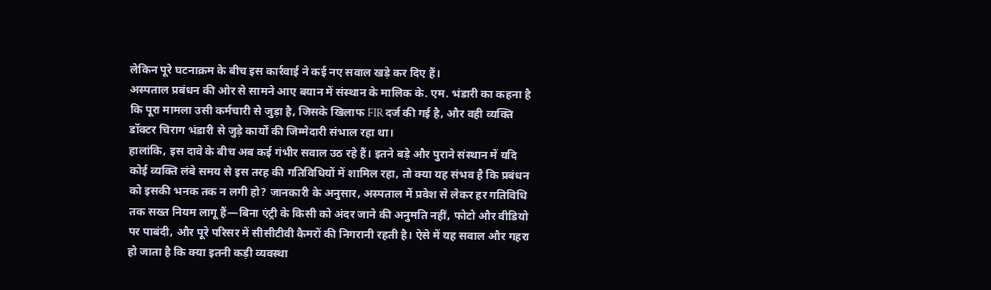लेकिन पूरे घटनाक्रम के बीच इस कार्रवाई ने कई नए सवाल खड़े कर दिए हैं।
अस्पताल प्रबंधन की ओर से सामने आए बयान में संस्थान के मालिक के. एम. भंडारी का कहना है कि पूरा मामला उसी कर्मचारी से जुड़ा है, जिसके खिलाफ FIR दर्ज की गई है, और वही व्यक्ति डॉक्टर चिराग भंडारी से जुड़े कार्यों की जिम्मेदारी संभाल रहा था।
हालांकि, इस दावे के बीच अब कई गंभीर सवाल उठ रहे हैं। इतने बड़े और पुराने संस्थान में यदि कोई व्यक्ति लंबे समय से इस तरह की गतिविधियों में शामिल रहा, तो क्या यह संभव है कि प्रबंधन को इसकी भनक तक न लगी हो? जानकारी के अनुसार, अस्पताल में प्रवेश से लेकर हर गतिविधि तक सख्त नियम लागू हैं—बिना एंट्री के किसी को अंदर जाने की अनुमति नहीं, फोटो और वीडियो पर पाबंदी, और पूरे परिसर में सीसीटीवी कैमरों की निगरानी रहती है। ऐसे में यह सवाल और गहरा हो जाता है कि क्या इतनी कड़ी व्यवस्था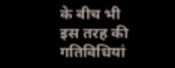के बीच भी इस तरह की गतिविधियां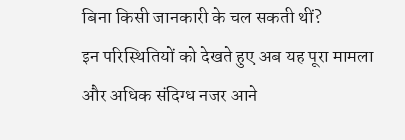बिना किसी जानकारी के चल सकती थीं?
इन परिस्थितियों को देखते हुए अब यह पूरा मामला और अधिक संदिग्ध नजर आने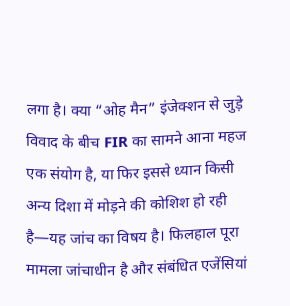लगा है। क्या “ओह मैन” इंजेक्शन से जुड़े विवाद के बीच FIR का सामने आना महज एक संयोग है, या फिर इससे ध्यान किसी अन्य दिशा में मोड़ने की कोशिश हो रही है—यह जांच का विषय है। फिलहाल पूरा मामला जांचाधीन है और संबंधित एजेंसियां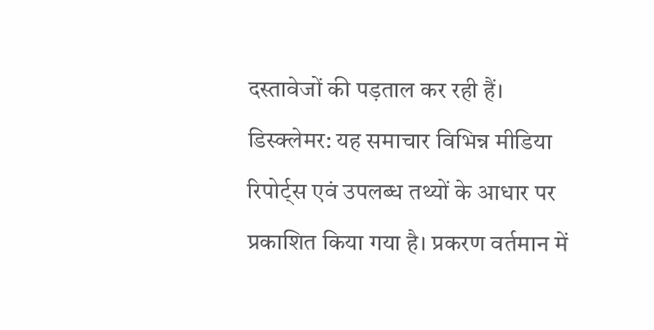दस्तावेजों की पड़ताल कर रही हैं।
डिस्क्लेमर: यह समाचार विभिन्न मीडिया रिपोर्ट्स एवं उपलब्ध तथ्यों के आधार पर प्रकाशित किया गया है। प्रकरण वर्तमान में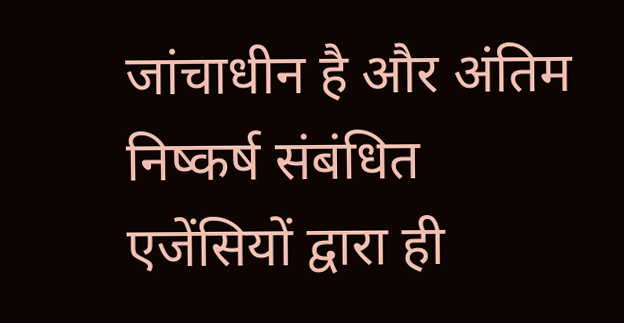जांचाधीन है और अंतिम निष्कर्ष संबंधित एजेंसियों द्वारा ही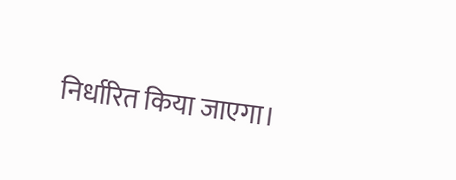निर्धारित किया जाएगा।